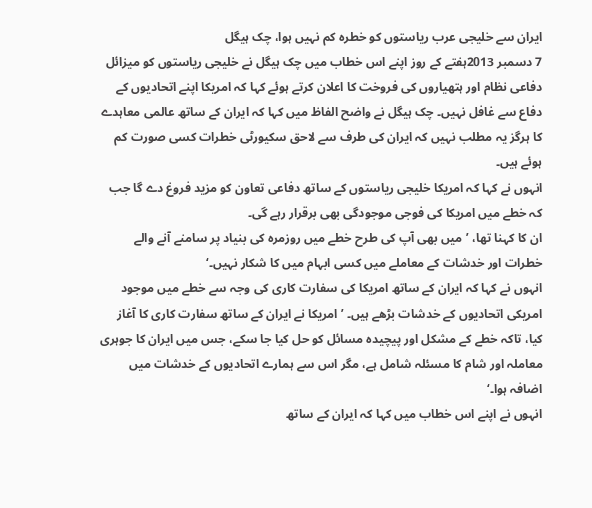ایران سے خلیجی عرب ریاستوں کو خطرہ کم نہیں ہوا، چک ہیگل
7 دسمبر 2013ہفتے کے روز اپنے اس خطاب میں چک ہیگل نے خلیجی ریاستوں کو میزائل دفاعی نظام اور ہتھیاروں کی فروخت کا اعلان کرتے ہوئے کہا کہ امریکا اپنے اتحادیوں کے دفاع سے غافل نہیں۔ چک ہیگل نے واضح الفاظ میں کہا کہ ایران کے ساتھ عالمی معاہدے کا ہرگز یہ مطلب نہیں کہ ایران کی طرف سے لاحق سکیورٹی خطرات کسی صورت کم ہوئے ہیں۔
انہوں نے کہا کہ امریکا خلیجی ریاستوں کے ساتھ دفاعی تعاون کو مزید فروغ دے گا جب کہ خطے میں امریکا کی فوجی موجودگی بھی برقرار رہے گی۔
ان کا کہنا تھا، ’میں بھی آپ کی طرح خطے میں روزمرہ کی بنیاد پر سامنے آنے والے خطرات اور خدشات کے معاملے میں کسی ابہام میں کا شکار نہیں۔‘
انہوں نے کہا کہ ایران کے ساتھ امریکا کی سفارت کاری کی وجہ سے خطے میں موجود امریکی اتحادیوں کے خدشات بڑھے ہیں۔ ’امریکا نے ایران کے ساتھ سفارت کاری کا آغاز کیا، تاکہ خطے کے مشکل اور پیچیدہ مسائل کو حل کیا جا سکے، جس میں ایران کا جوہری معاملہ اور شام کا مسئلہ شامل ہے، مگر اس سے ہمارے اتحادیوں کے خدشات میں اضافہ ہوا۔‘
انہوں نے اپنے اس خطاب میں کہا کہ ایران کے ساتھ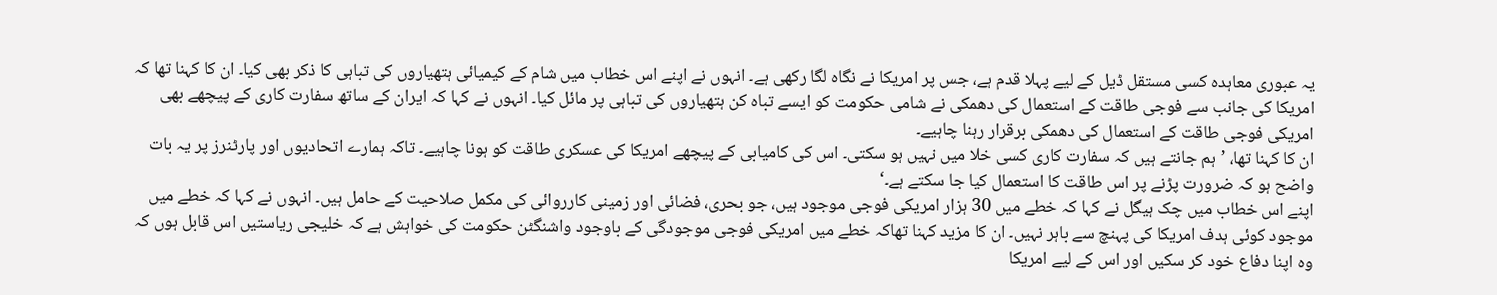یہ عبوری معاہدہ کسی مستقل ڈیل کے لیے پہلا قدم ہے، جس پر امریکا نے نگاہ لگا رکھی ہے۔ انہوں نے اپنے اس خطاب میں شام کے کیمیائی ہتھیاروں کی تباہی کا ذکر بھی کیا۔ ان کا کہنا تھا کہ امریکا کی جانب سے فوجی طاقت کے استعمال کی دھمکی نے شامی حکومت کو ایسے تباہ کن ہتھیاروں کی تباہی پر مائل کیا۔ انہوں نے کہا کہ ایران کے ساتھ سفارت کاری کے پیچھے بھی امریکی فوجی طاقت کے استعمال کی دھمکی برقرار رہنا چاہیے۔
ان کا کہنا تھا، ’ہم جانتے ہیں کہ سفارت کاری کسی خلا میں نہیں ہو سکتی۔ اس کی کامیابی کے پیچھے امریکا کی عسکری طاقت کو ہونا چاہیے۔ تاکہ ہمارے اتحادیوں اور پارٹنرز پر یہ بات واضح ہو کہ ضرورت پڑنے پر اس طاقت کا استعمال کیا جا سکتے ہے۔‘
اپنے اس خطاب میں چک ہیگل نے کہا کہ خطے میں 30 ہزار امریکی فوجی موجود ہیں، جو بحری، فضائی اور زمینی کارروائی کی مکمل صلاحیت کے حامل ہیں۔ انہوں نے کہا کہ خطے میں موجود کوئی ہدف امریکا کی پہنچ سے باہر نہیں۔ ان کا مزید کہنا تھاکہ خطے میں امریکی فوجی موجودگی کے باوجود واشنگٹن حکومت کی خواہش ہے کہ خلیجی ریاستیں اس قابل ہوں کہ وہ اپنا دفاع خود کر سکیں اور اس کے لیے امریکا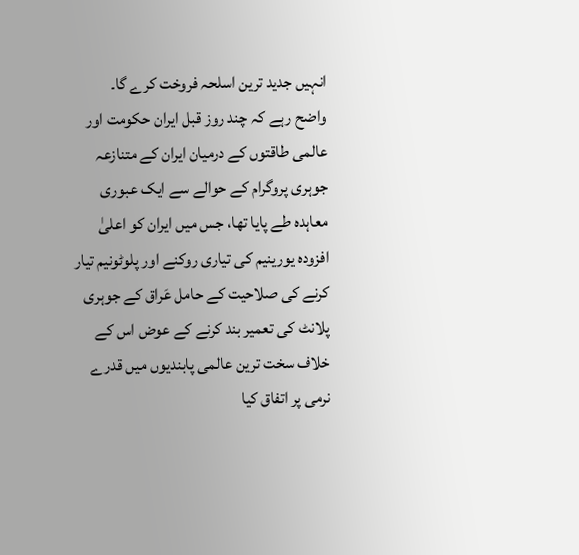انہیں جدید ترین اسلحہ فروخت کرے گا۔
واضح رہے کہ چند روز قبل ایران حکومت اور عالمی طاقتوں کے درمیان ایران کے متنازعہ جوہری پروگرام کے حوالے سے ایک عبوری معاہدہ طے پایا تھا، جس میں ایران کو اعلیٰ افزودہ یورینیم کی تیاری روکنے اور پلوٹونیم تیار کرنے کی صلاحیت کے حامل عَراق کے جوہری پلانٹ کی تعمیر بند کرنے کے عوض اس کے خلاف سخت ترین عالمی پابندیوں میں قدرے نرمی پر اتفاق کیا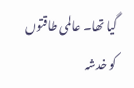گیا تھا۔ عالمی طاقتوں کو خدشہ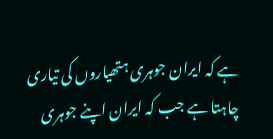ہے کہ ایران جوہری ہتھیاروں کی تیاری چاہتا ہے جب کہ ایران اپنے جوہری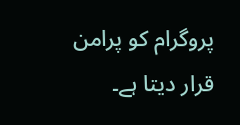پروگرام کو پرامن قرار دیتا ہے۔